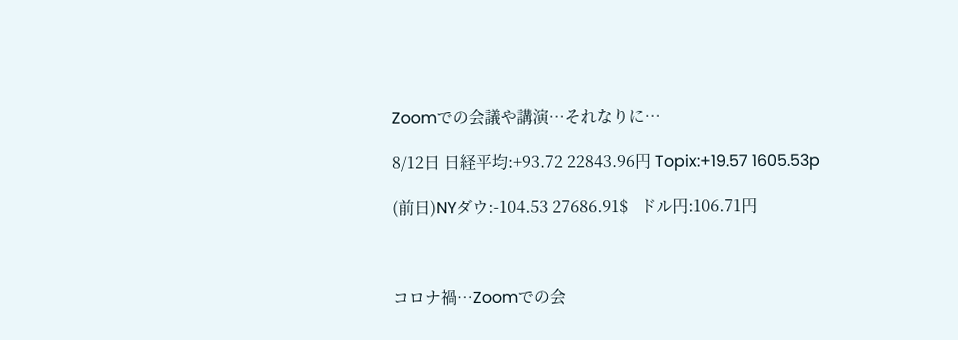Zoomでの会議や講演…それなりに…

8/12日 日経平均:+93.72 22843.96円 Topix:+19.57 1605.53p

(前日)NYダウ:-104.53 27686.91$   ドル円:106.71円



コロナ禍…Zoomでの会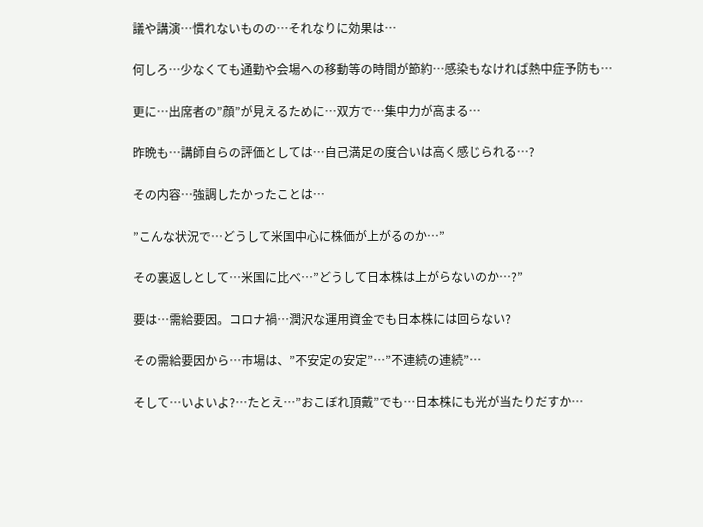議や講演…慣れないものの…それなりに効果は…

何しろ…少なくても通勤や会場への移動等の時間が節約…感染もなければ熱中症予防も…

更に…出席者の”顔”が見えるために…双方で…集中力が高まる…

昨晩も…講師自らの評価としては…自己満足の度合いは高く感じられる…?

その内容…強調したかったことは…

”こんな状況で…どうして米国中心に株価が上がるのか…”

その裏返しとして…米国に比べ…”どうして日本株は上がらないのか…?”

要は…需給要因。コロナ禍…潤沢な運用資金でも日本株には回らない?

その需給要因から…市場は、”不安定の安定”…”不連続の連続”…

そして…いよいよ?…たとえ…”おこぼれ頂戴”でも…日本株にも光が当たりだすか…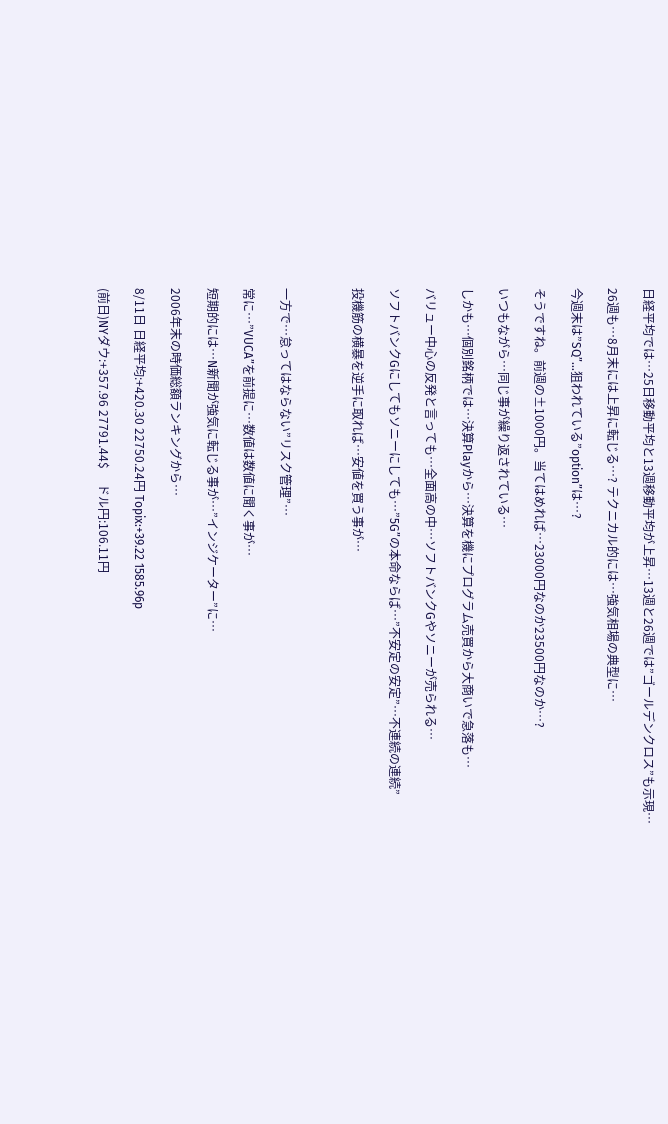日経平均では…25日移動平均と13週移動平均が上昇…13週と26週では”ゴールデンクロス”も示現…

26週も…8月末には上昇に転じる…? テクニカル的には…強気相場の典型に…

今週末は”SQ”…狙われている”option”は…?

そうですね。前週の±1000円。当てはめれば…23000円なのか23500円なのか…?

いつもながら…同じ事が繰り返されている…

しかも…個別銘柄では…決算Playから…決算を機にプログラム売買から大商いで急落も…

バリュー中心の反発と言っても…全面高の中…ソフトバンクGやソニーが売られる…

ソフトバンクGにしてもソニーにしても…”5G”の本命ならば…”不安定の安定”…不連続の連続”

投機筋の横暴を逆手に取れば…安値を買う事が…



一方で…怠ってはならない”リスク管理”…

常に…”VUCA”を前提に…数値は数値に聞く事が…

短期的には…N新聞が強気に転じる事が…”インジケーター”に…

2006年末の時価総額ランキングから…

8/11日 日経平均:+420.30 22750.24円 Topix:+39.22 1585.96p

(前日)NYダウ:+357.96 27791.44$     ドル円:106.11円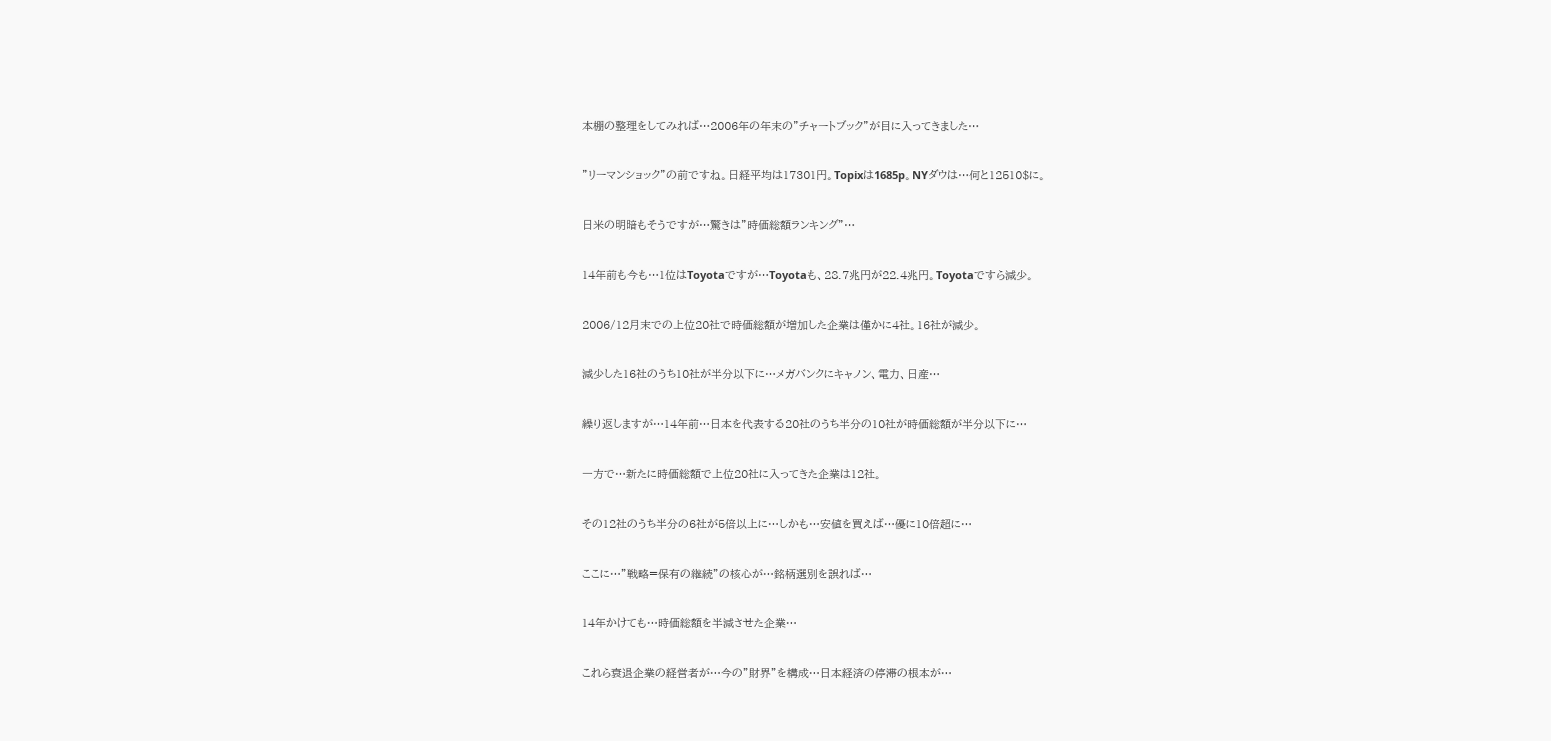本棚の整理をしてみれば…2006年の年末の”チャートブック”が目に入ってきました…

”リーマンショック”の前ですね。日経平均は17301円。Topixは1685p。NYダウは…何と12510$に。

日米の明暗もそうですが…驚きは”時価総額ランキング”…

14年前も今も…1位はToyotaですが…Toyotaも、28.7兆円が22.4兆円。Toyotaですら減少。

2006/12月末での上位20社で時価総額が増加した企業は僅かに4社。16社が減少。

減少した16社のうち10社が半分以下に…メガバンクにキャノン、電力、日産…

繰り返しますが…14年前…日本を代表する20社のうち半分の10社が時価総額が半分以下に…

一方で…新たに時価総額で上位20社に入ってきた企業は12社。

その12社のうち半分の6社が5倍以上に…しかも…安値を買えば…優に10倍超に…

ここに…”戦略=保有の継続”の核心が…銘柄選別を誤れば…

14年かけても…時価総額を半減させた企業…

これら衰退企業の経営者が…今の”財界”を構成…日本経済の停滞の根本が…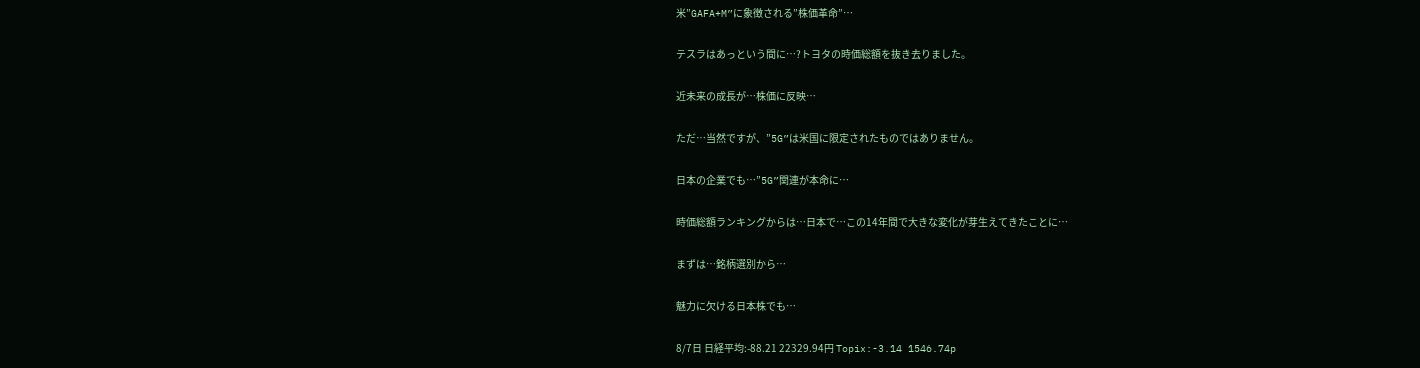米”GAFA+M”に象徴される”株価革命”…

テスラはあっという間に…?トヨタの時価総額を抜き去りました。

近未来の成長が…株価に反映…

ただ…当然ですが、”5G”は米国に限定されたものではありません。

日本の企業でも…”5G”関連が本命に…

時価総額ランキングからは…日本で…この14年間で大きな変化が芽生えてきたことに…

まずは…銘柄選別から…

魅力に欠ける日本株でも…

8/7日 日経平均:-88.21 22329.94円 Topix:-3.14 1546.74p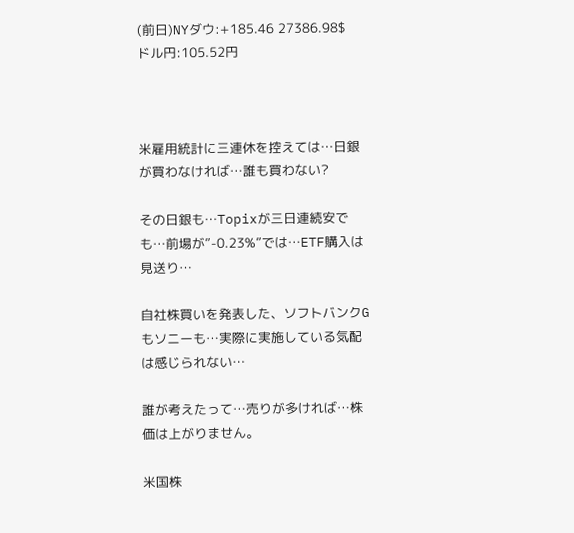(前日)NYダウ:+185.46 27386.98$    ドル円:105.52円



米雇用統計に三連休を控えては…日銀が買わなければ…誰も買わない?

その日銀も…Topixが三日連続安でも…前場が”-0.23%”では…ETF購入は見送り…

自社株買いを発表した、ソフトバンクGもソニーも…実際に実施している気配は感じられない…

誰が考えたって…売りが多ければ…株価は上がりません。

米国株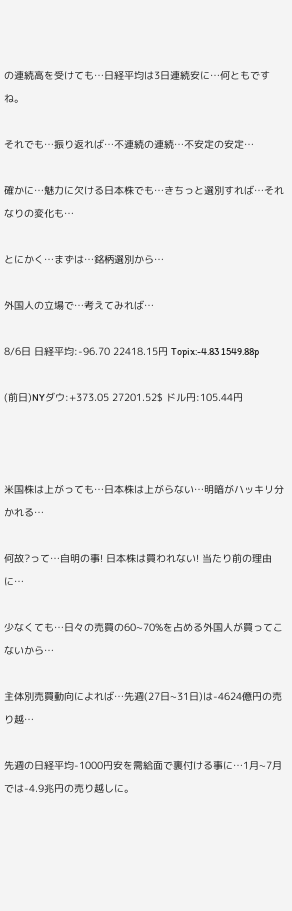の連続高を受けても…日経平均は3日連続安に…何ともですね。

それでも…振り返れば…不連続の連続…不安定の安定…

確かに…魅力に欠ける日本株でも…きちっと選別すれば…それなりの変化も…

とにかく…まずは…銘柄選別から…

外国人の立場で…考えてみれば…

8/6日 日経平均:-96.70 22418.15円 Topix:-4.83 1549.88p

(前日)NYダウ:+373.05 27201.52$ ドル円:105.44円



米国株は上がっても…日本株は上がらない…明暗がハッキリ分かれる…

何故?って…自明の事! 日本株は買われない! 当たり前の理由に…

少なくても…日々の売買の60~70%を占める外国人が買ってこないから…

主体別売買動向によれば…先週(27日~31日)は-4624億円の売り越…

先週の日経平均-1000円安を需給面で裏付ける事に…1月~7月では-4.9兆円の売り越しに。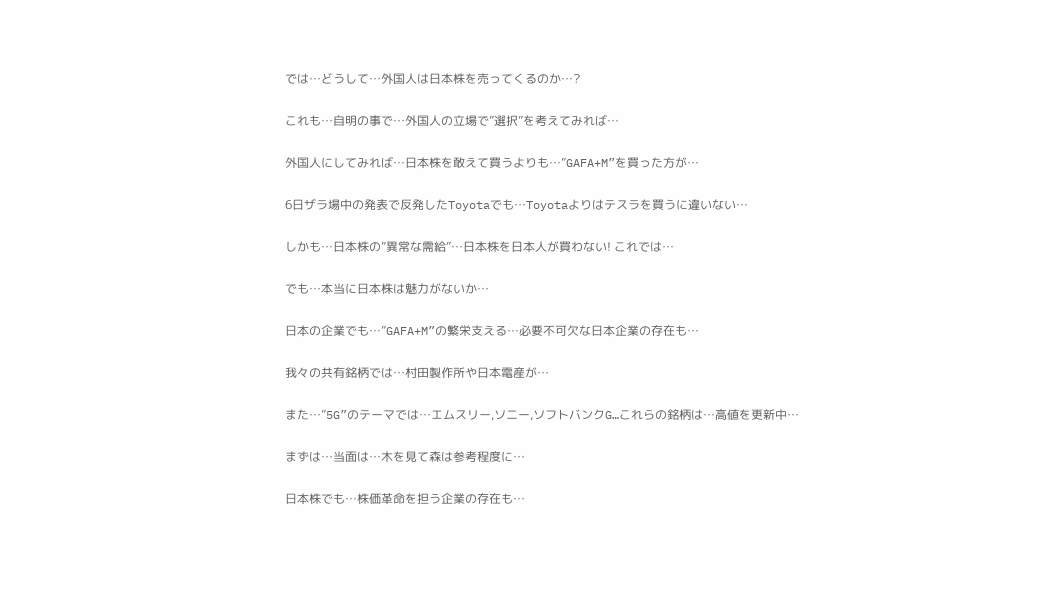では…どうして…外国人は日本株を売ってくるのか…?

これも…自明の事で…外国人の立場で”選択”を考えてみれば…

外国人にしてみれば…日本株を敢えて買うよりも…”GAFA+M”を買った方が…

6日ザラ場中の発表で反発したToyotaでも…Toyotaよりはテスラを買うに違いない…

しかも…日本株の”異常な需給”…日本株を日本人が買わない! これでは…

でも…本当に日本株は魅力がないか…

日本の企業でも…”GAFA+M”の繁栄支える…必要不可欠な日本企業の存在も…

我々の共有銘柄では…村田製作所や日本電産が…

また…”5G”のテーマでは…エムスリー,ソニー,ソフトバンクG…これらの銘柄は…高値を更新中…

まずは…当面は…木を見て森は参考程度に…

日本株でも…株価革命を担う企業の存在も…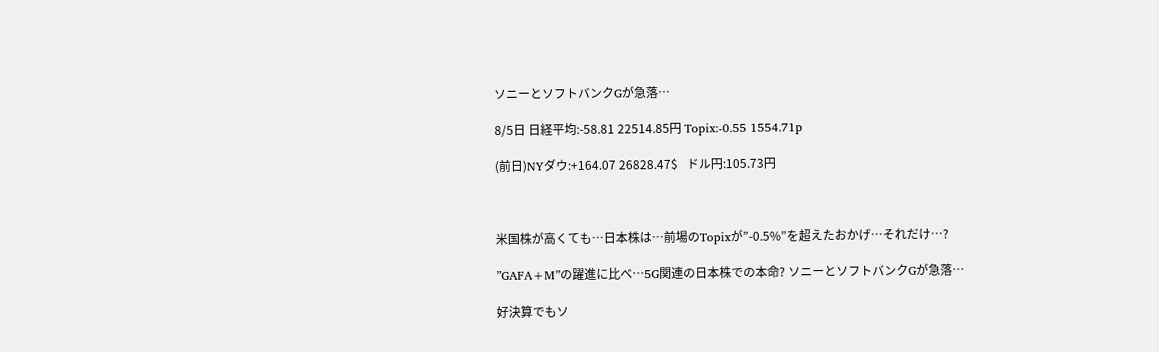ソニーとソフトバンクGが急落…

8/5日 日経平均:-58.81 22514.85円 Topix:-0.55 1554.71p

(前日)NYダウ:+164.07 26828.47$   ドル円:105.73円



米国株が高くても…日本株は…前場のTopixが”-0.5%”を超えたおかげ…それだけ…?

”GAFA+M”の躍進に比べ…5G関連の日本株での本命? ソニーとソフトバンクGが急落…

好決算でもソ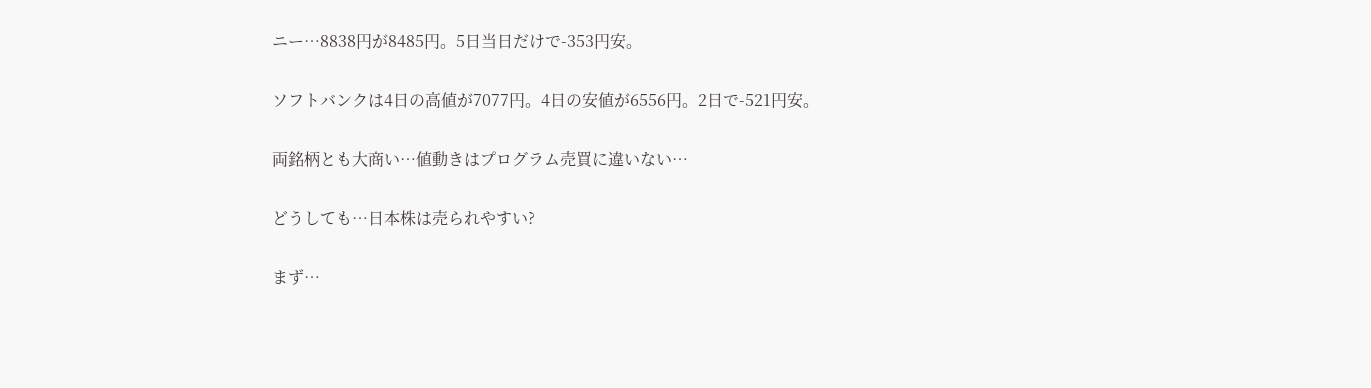ニー…8838円が8485円。5日当日だけで-353円安。

ソフトバンクは4日の高値が7077円。4日の安値が6556円。2日で-521円安。

両銘柄とも大商い…値動きはプログラム売買に違いない…

どうしても…日本株は売られやすい?

まず…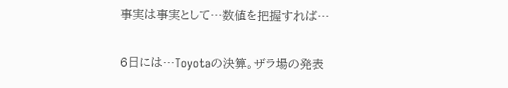事実は事実として…数値を把握すれば…

6日には…Toyotaの決算。ザラ場の発表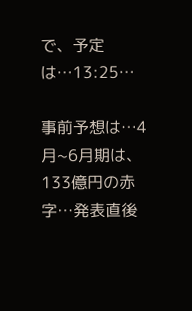で、予定は…13:25…

事前予想は…4月~6月期は、133億円の赤字…発表直後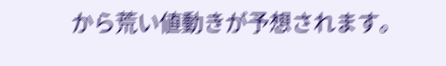から荒い値動きが予想されます。